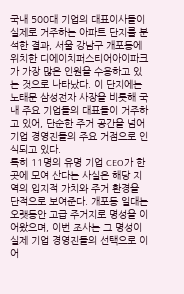국내 500대 기업의 대표이사들이 실제로 거주하는 아파트 단지를 분석한 결과, 서울 강남구 개포동에 위치한 디에이치퍼스티어아이파크가 가장 많은 인원을 수용하고 있는 것으로 나타났다. 이 단지에는 노태문 삼성전자 사장을 비롯해 국내 주요 기업들의 대표들이 거주하고 있어, 단순한 주거 공간을 넘어 기업 경영진들의 주요 거점으로 인식되고 있다.
특히 11명의 유명 기업 CEO가 한곳에 모여 산다는 사실은 해당 지역의 입지적 가치와 주거 환경을 단적으로 보여준다. 개포동 일대는 오랫동안 고급 주거지로 명성을 이어왔으며, 이번 조사는 그 명성이 실제 기업 경영진들의 선택으로 이어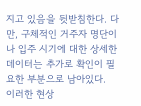지고 있음을 뒷받침한다. 다만, 구체적인 거주자 명단이나 입주 시기에 대한 상세한 데이터는 추가로 확인이 필요한 부분으로 남아있다.
이러한 현상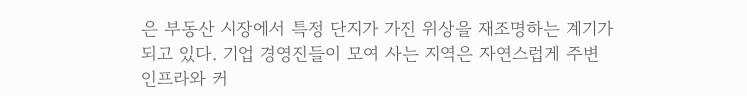은 부동산 시장에서 특정 단지가 가진 위상을 재조명하는 계기가 되고 있다. 기업 경영진들이 모여 사는 지역은 자연스럽게 주변 인프라와 커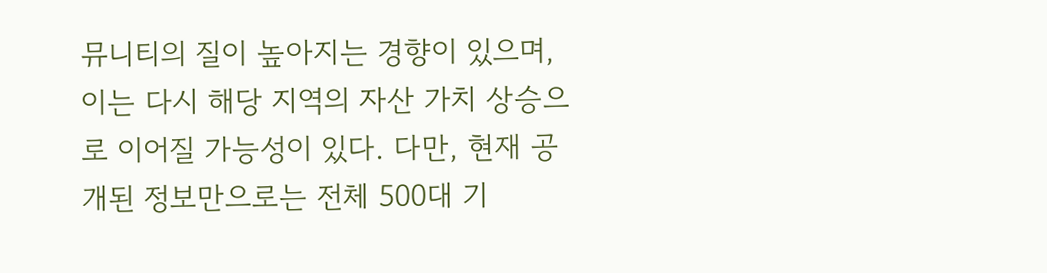뮤니티의 질이 높아지는 경향이 있으며, 이는 다시 해당 지역의 자산 가치 상승으로 이어질 가능성이 있다. 다만, 현재 공개된 정보만으로는 전체 500대 기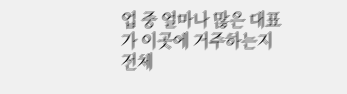업 중 얼마나 많은 대표가 이곳에 거주하는지 전체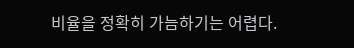비율을 정확히 가늠하기는 어렵다.